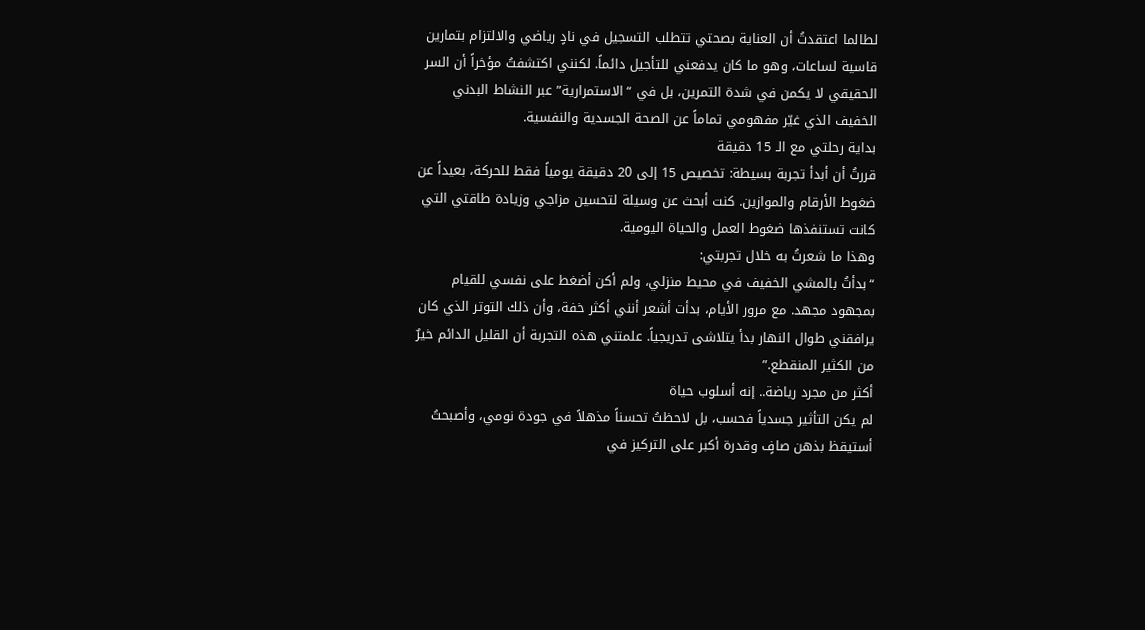لطالما اعتقدتُ أن العناية بصحتي تتطلب التسجيل في نادٍ رياضي والالتزام بتمارين قاسية لساعات، وهو ما كان يدفعني للتأجيل دائماً. لكنني اكتشفتُ مؤخراً أن السر الحقيقي لا يكمن في شدة التمرين، بل في “الاستمرارية” عبر النشاط البدني الخفيف الذي غيّر مفهومي تماماً عن الصحة الجسدية والنفسية.
بداية رحلتي مع الـ 15 دقيقة
قررتُ أن أبدأ تجربة بسيطة: تخصيص 15 إلى 20 دقيقة يومياً فقط للحركة، بعيداً عن ضغوط الأرقام والموازين. كنت أبحث عن وسيلة لتحسين مزاجي وزيادة طاقتي التي كانت تستنفذها ضغوط العمل والحياة اليومية.
وهذا ما شعرتُ به خلال تجربتي:
“بدأتُ بالمشي الخفيف في محيط منزلي، ولم أكن أضغط على نفسي للقيام بمجهود مجهد. مع مرور الأيام، بدأت أشعر أنني أكثر خفة، وأن ذلك التوتر الذي كان يرافقني طوال النهار بدأ يتلاشى تدريجياً. علمتني هذه التجربة أن القليل الدائم خيرٌ من الكثير المنقطع.”
أكثر من مجرد رياضة.. إنه أسلوب حياة
لم يكن التأثير جسدياً فحسب، بل لاحظتُ تحسناً مذهلاً في جودة نومي، وأصبحتُ أستيقظ بذهن صافٍ وقدرة أكبر على التركيز في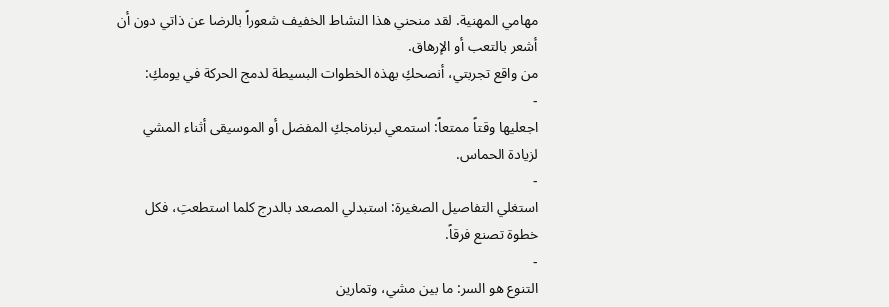مهامي المهنية. لقد منحني هذا النشاط الخفيف شعوراً بالرضا عن ذاتي دون أن أشعر بالتعب أو الإرهاق.
من واقع تجربتي، أنصحكِ بهذه الخطوات البسيطة لدمج الحركة في يومكِ:
-
اجعليها وقتاً ممتعاً: استمعي لبرنامجكِ المفضل أو الموسيقى أثناء المشي لزيادة الحماس.
-
استغلي التفاصيل الصغيرة: استبدلي المصعد بالدرج كلما استطعتِ، فكل خطوة تصنع فرقاً.
-
التنوع هو السر: ما بين مشي، وتمارين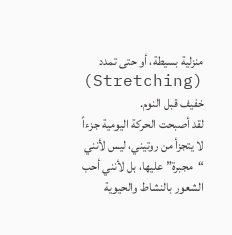منزلية بسيطة، أو حتى تمدد (Stretching) خفيف قبل النوم.
لقد أصبحت الحركة اليومية جزءاً لا يتجزأ من روتيني، ليس لأنني “مجبرة” عليها، بل لأنني أحب الشعور بالنشاط والحيوية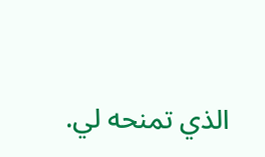الذي تمنحه لي.